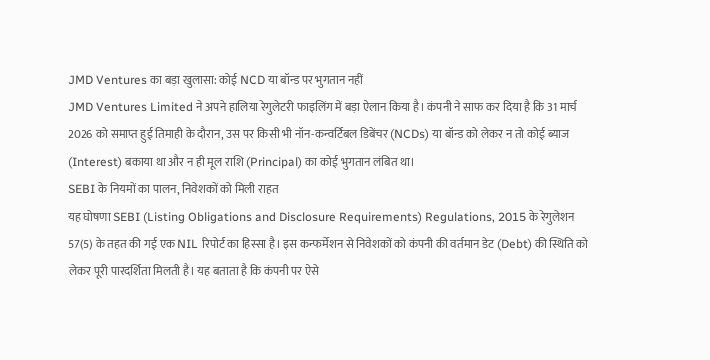JMD Ventures का बड़ा खुलासा: कोई NCD या बॉन्ड पर भुगतान नहीं
JMD Ventures Limited ने अपने हालिया रेगुलेटरी फाइलिंग में बड़ा ऐलान किया है। कंपनी ने साफ कर दिया है कि 31 मार्च 2026 को समाप्त हुई तिमाही के दौरान, उस पर किसी भी नॉन-कन्वर्टिबल डिबेंचर (NCDs) या बॉन्ड को लेकर न तो कोई ब्याज (Interest) बकाया था और न ही मूल राशि (Principal) का कोई भुगतान लंबित था।
SEBI के नियमों का पालन, निवेशकों को मिली राहत
यह घोषणा SEBI (Listing Obligations and Disclosure Requirements) Regulations, 2015 के रेगुलेशन 57(5) के तहत की गई एक NIL रिपोर्ट का हिस्सा है। इस कन्फर्मेशन से निवेशकों को कंपनी की वर्तमान डेट (Debt) की स्थिति को लेकर पूरी पारदर्शिता मिलती है। यह बताता है कि कंपनी पर ऐसे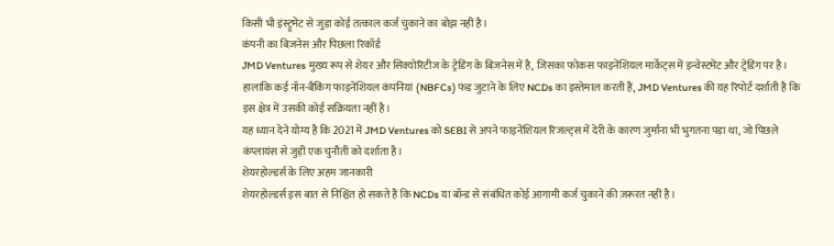किसी भी इंस्ट्रूमेंट से जुड़ा कोई तत्काल कर्ज चुकाने का बोझ नहीं है।
कंपनी का बिज़नेस और पिछला रिकॉर्ड
JMD Ventures मुख्य रूप से शेयर और सिक्योरिटीज के ट्रेडिंग के बिज़नेस में है, जिसका फोकस फाइनेंशियल मार्केट्स में इन्वेस्टमेंट और ट्रेडिंग पर है। हालांकि कई नॉन-बैंकिंग फाइनेंशियल कंपनियां (NBFCs) फंड जुटाने के लिए NCDs का इस्तेमाल करती हैं, JMD Ventures की यह रिपोर्ट दर्शाती है कि इस क्षेत्र में उसकी कोई सक्रियता नहीं है।
यह ध्यान देने योग्य है कि 2021 में JMD Ventures को SEBI से अपने फाइनेंशियल रिजल्ट्स में देरी के कारण जुर्माना भी भुगतना पड़ा था, जो पिछले कंप्लायंस से जुड़ी एक चुनौती को दर्शाता है।
शेयरहोल्डर्स के लिए अहम जानकारी
शेयरहोल्डर्स इस बात से निश्चिंत हो सकते हैं कि NCDs या बॉन्ड से संबंधित कोई आगामी कर्ज चुकाने की ज़रूरत नहीं है।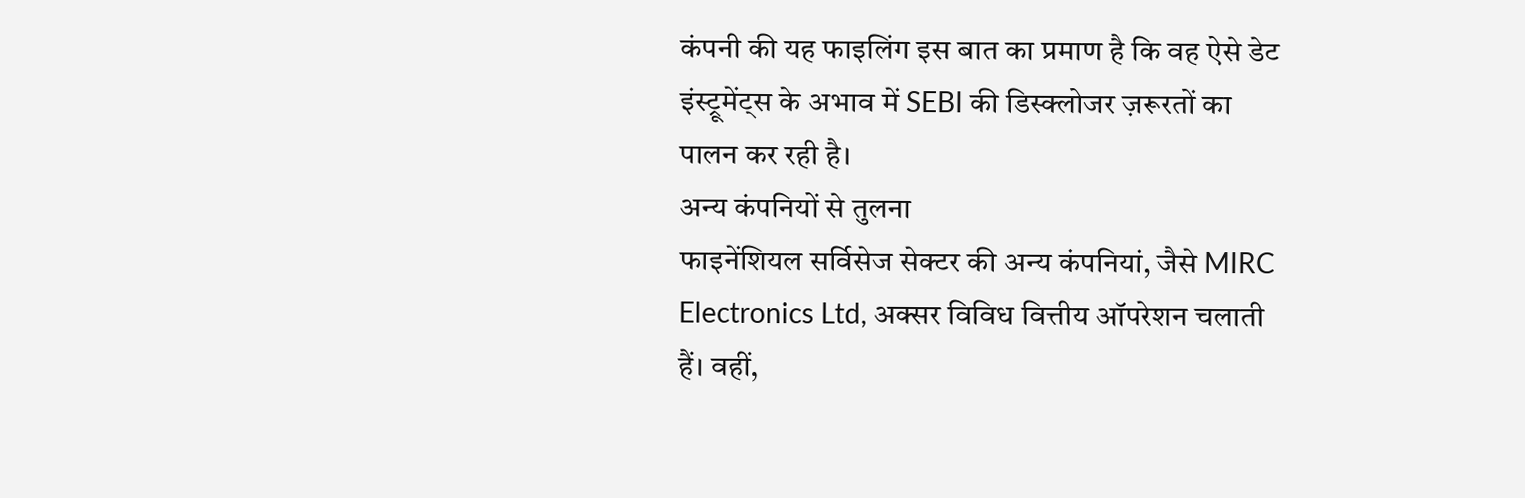कंपनी की यह फाइलिंग इस बात का प्रमाण है कि वह ऐसे डेट इंस्ट्रूमेंट्स के अभाव में SEBI की डिस्क्लोजर ज़रूरतों का पालन कर रही है।
अन्य कंपनियों से तुलना
फाइनेंशियल सर्विसेज सेक्टर की अन्य कंपनियां, जैसे MIRC Electronics Ltd, अक्सर विविध वित्तीय ऑपरेशन चलाती हैं। वहीं,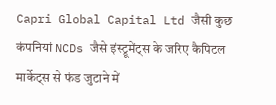Capri Global Capital Ltd जैसी कुछ कंपनियां NCDs जैसे इंस्ट्रूमेंट्स के जरिए कैपिटल मार्केट्स से फंड जुटाने में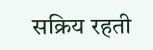सक्रिय रहती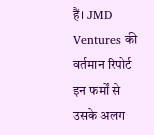हैं। JMD Ventures की वर्तमान रिपोर्ट इन फर्मों से उसके अलग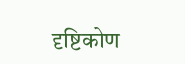दृष्टिकोण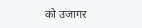को उजागर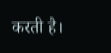करती है।